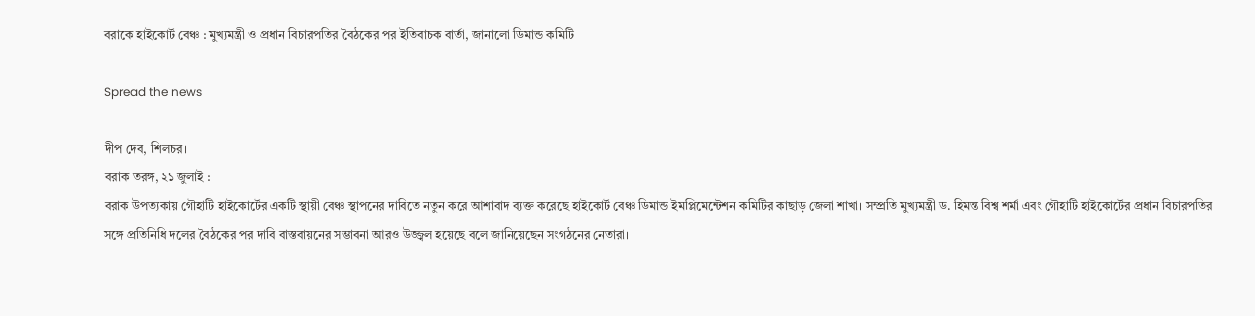বরাকে হাইকোর্ট বেঞ্চ : মুখ্যমন্ত্রী ও প্রধান বিচারপতির বৈঠকের পর ইতিবাচক বার্তা, জানালো ডিমান্ড কমিটি

Spread the news

দীপ দেব, শিলচর।
বরাক তরঙ্গ, ২১ জুলাই :
বরাক উপত্যকায় গৌহাটি হাইকোর্টের একটি স্থায়ী বেঞ্চ স্থাপনের দাবিতে নতুন করে আশাবাদ ব্যক্ত করেছে হাইকোর্ট বেঞ্চ ডিমান্ড ইমপ্লিমেন্টেশন কমিটির কাছাড় জেলা শাখা। সম্প্রতি মুখ্যমন্ত্রী ড. হিমন্ত বিশ্ব শর্মা এবং গৌহাটি হাইকোর্টের প্রধান বিচারপতির সঙ্গে প্রতিনিধি দলের বৈঠকের পর দাবি বাস্তবায়নের সম্ভাবনা আরও উজ্জ্বল হয়েছে বলে জানিয়েছেন সংগঠনের নেতারা।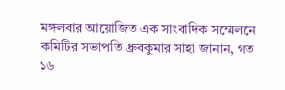মঙ্গলবার আয়োজিত এক সাংবাদিক সম্মেলনে কমিটির সভাপতি ধ্রুবকুমার সাহা জানান, গত ১৬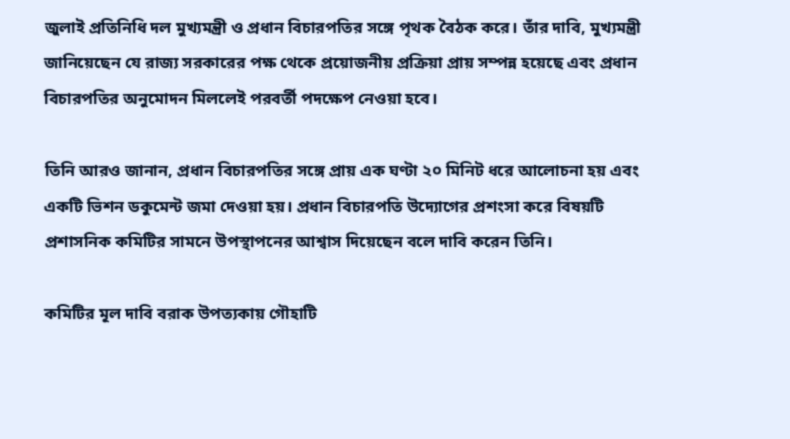জুলাই প্রতিনিধি দল মুখ্যমন্ত্রী ও প্রধান বিচারপতির সঙ্গে পৃথক বৈঠক করে। তাঁর দাবি, মুখ্যমন্ত্রী জানিয়েছেন যে রাজ্য সরকারের পক্ষ থেকে প্রয়োজনীয় প্রক্রিয়া প্রায় সম্পন্ন হয়েছে এবং প্রধান বিচারপতির অনুমোদন মিললেই পরবর্তী পদক্ষেপ নেওয়া হবে।

তিনি আরও জানান, প্রধান বিচারপতির সঙ্গে প্রায় এক ঘণ্টা ২০ মিনিট ধরে আলোচনা হয় এবং একটি ভিশন ডকুমেন্ট জমা দেওয়া হয়। প্রধান বিচারপতি উদ্যোগের প্রশংসা করে বিষয়টি প্রশাসনিক কমিটির সামনে উপস্থাপনের আশ্বাস দিয়েছেন বলে দাবি করেন তিনি।

কমিটির মূল দাবি বরাক উপত্যকায় গৌহাটি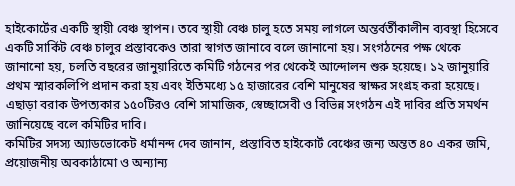হাইকোর্টের একটি স্থায়ী বেঞ্চ স্থাপন। তবে স্থায়ী বেঞ্চ চালু হতে সময় লাগলে অন্তর্বর্তীকালীন ব্যবস্থা হিসেবে একটি সার্কিট বেঞ্চ চালুর প্রস্তাবকেও তারা স্বাগত জানাবে বলে জানানো হয়। সংগঠনের পক্ষ থেকে জানানো হয়, চলতি বছরের জানুয়ারিতে কমিটি গঠনের পর থেকেই আন্দোলন শুরু হয়েছে। ১২ জানুয়ারি প্রথম স্মারকলিপি প্রদান করা হয় এবং ইতিমধ্যে ১৫ হাজারের বেশি মানুষের স্বাক্ষর সংগ্রহ করা হয়েছে। এছাড়া বরাক উপত্যকার ১৫০টিরও বেশি সামাজিক, স্বেচ্ছাসেবী ও বিভিন্ন সংগঠন এই দাবির প্রতি সমর্থন জানিয়েছে বলে কমিটির দাবি।
কমিটির সদস্য অ্যাডভোকেট ধর্মানন্দ দেব জানান, প্রস্তাবিত হাইকোর্ট বেঞ্চের জন্য অন্তত ৪০ একর জমি, প্রয়োজনীয় অবকাঠামো ও অন্যান্য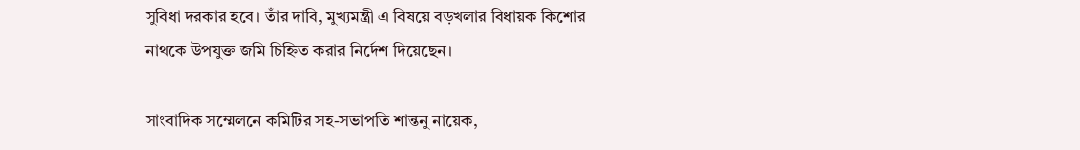সুবিধা দরকার হবে। তাঁর দাবি, মুখ্যমন্ত্রী এ বিষয়ে বড়খলার বিধায়ক কিশোর নাথকে উপযুক্ত জমি চিহ্নিত করার নির্দেশ দিয়েছেন।

সাংবাদিক সম্মেলনে কমিটির সহ-সভাপতি শান্তনু নায়েক,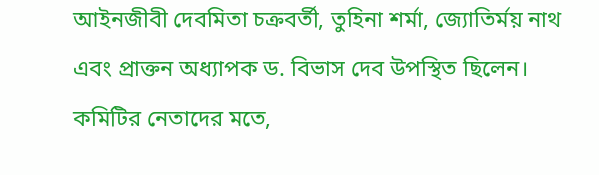আইনজীবী দেবমিতা চক্রবর্তী, তুহিনা শর্মা, জ্যোতির্ময় নাথ এবং প্রাক্তন অধ্যাপক ড. বিভাস দেব উপস্থিত ছিলেন। কমিটির নেতাদের মতে,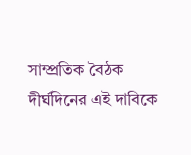সাম্প্রতিক বৈঠক দীর্ঘদিনের এই দাবিকে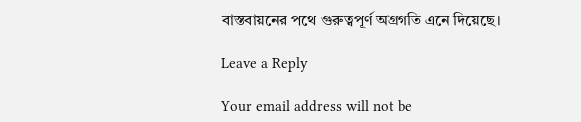বাস্তবায়নের পথে গুরুত্বপূর্ণ অগ্রগতি এনে দিয়েছে।

Leave a Reply

Your email address will not be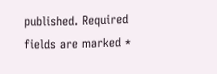published. Required fields are marked *